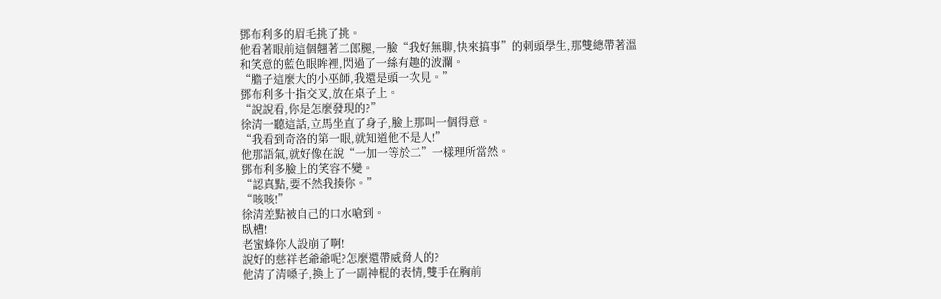鄧布利多的眉毛挑了挑。
他看著眼前這個翹著二郎腿,一臉“我好無聊,快來搞事”的刺頭學生,那雙總帶著溫和笑意的藍色眼眸裡,閃過了一絲有趣的波瀾。
“膽子這麼大的小巫師,我還是頭一次見。”
鄧布利多十指交叉,放在桌子上。
“說說看,你是怎麼發現的?”
徐清一聽這話,立馬坐直了身子,臉上那叫一個得意。
“我看到奇洛的第一眼,就知道他不是人!”
他那語氣,就好像在說“一加一等於二”一樣理所當然。
鄧布利多臉上的笑容不變。
“認真點,要不然我揍你。”
“咳咳!”
徐清差點被自己的口水嗆到。
臥槽!
老蜜蜂你人設崩了啊!
說好的慈祥老爺爺呢?怎麼還帶威脅人的?
他清了清嗓子,換上了一副神棍的表情,雙手在胸前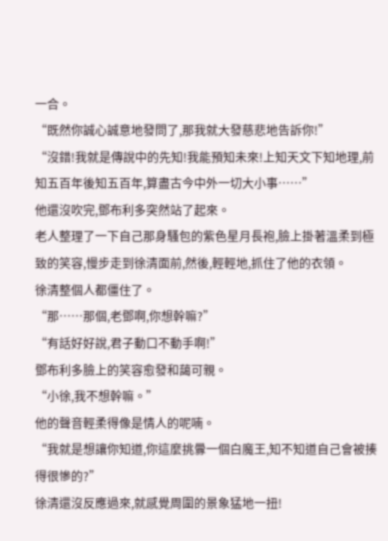一合。
“既然你誠心誠意地發問了,那我就大發慈悲地告訴你!”
“沒錯!我就是傳說中的先知!我能預知未來!上知天文下知地理,前知五百年後知五百年,算盡古今中外一切大小事……”
他還沒吹完,鄧布利多突然站了起來。
老人整理了一下自己那身騷包的紫色星月長袍,臉上掛著溫柔到極致的笑容,慢步走到徐清面前,然後,輕輕地,抓住了他的衣領。
徐清整個人都僵住了。
“那……那個,老鄧啊,你想幹嘛?”
“有話好好說,君子動口不動手啊!”
鄧布利多臉上的笑容愈發和藹可親。
“小徐,我不想幹嘛。”
他的聲音輕柔得像是情人的呢喃。
“我就是想讓你知道,你這麼挑釁一個白魔王,知不知道自己會被揍得很慘的?”
徐清還沒反應過來,就感覺周圍的景象猛地一扭!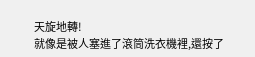天旋地轉!
就像是被人塞進了滾筒洗衣機裡,還按了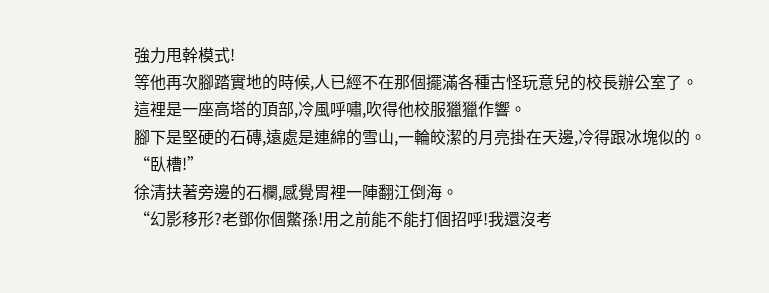強力甩幹模式!
等他再次腳踏實地的時候,人已經不在那個擺滿各種古怪玩意兒的校長辦公室了。
這裡是一座高塔的頂部,冷風呼嘯,吹得他校服獵獵作響。
腳下是堅硬的石磚,遠處是連綿的雪山,一輪皎潔的月亮掛在天邊,冷得跟冰塊似的。
“臥槽!”
徐清扶著旁邊的石欄,感覺胃裡一陣翻江倒海。
“幻影移形?老鄧你個鱉孫!用之前能不能打個招呼!我還沒考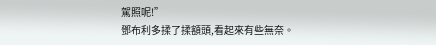駕照呢!”
鄧布利多揉了揉額頭,看起來有些無奈。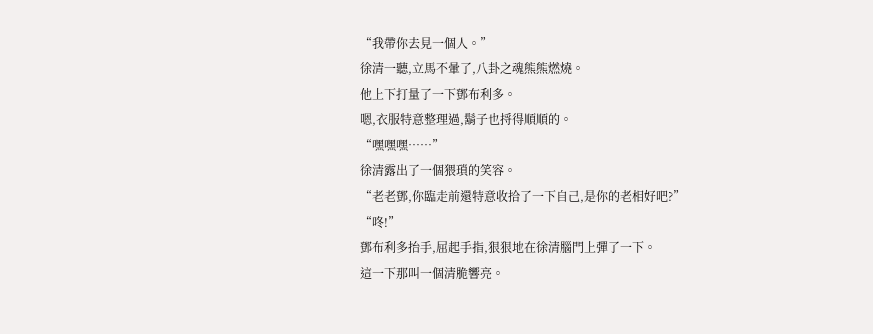“我帶你去見一個人。”
徐清一聽,立馬不暈了,八卦之魂熊熊燃燒。
他上下打量了一下鄧布利多。
嗯,衣服特意整理過,鬍子也捋得順順的。
“嘿嘿嘿……”
徐清露出了一個猥瑣的笑容。
“老老鄧,你臨走前還特意收拾了一下自己,是你的老相好吧?”
“咚!”
鄧布利多抬手,屈起手指,狠狠地在徐清腦門上彈了一下。
這一下那叫一個清脆響亮。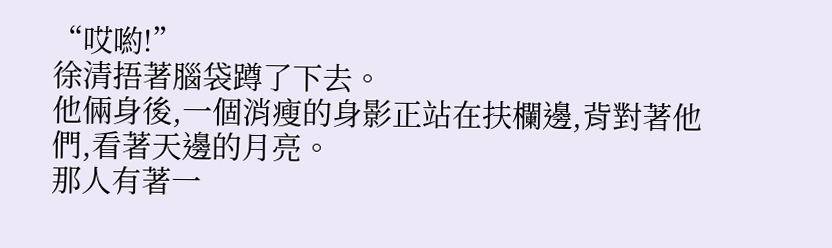“哎喲!”
徐清捂著腦袋蹲了下去。
他倆身後,一個消瘦的身影正站在扶欄邊,背對著他們,看著天邊的月亮。
那人有著一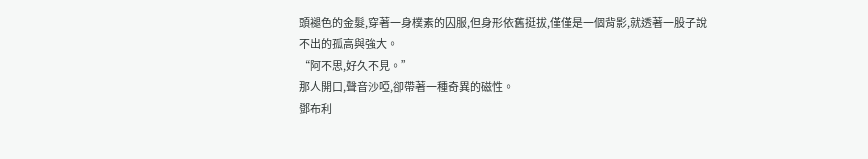頭褪色的金髮,穿著一身樸素的囚服,但身形依舊挺拔,僅僅是一個背影,就透著一股子說不出的孤高與強大。
“阿不思,好久不見。”
那人開口,聲音沙啞,卻帶著一種奇異的磁性。
鄧布利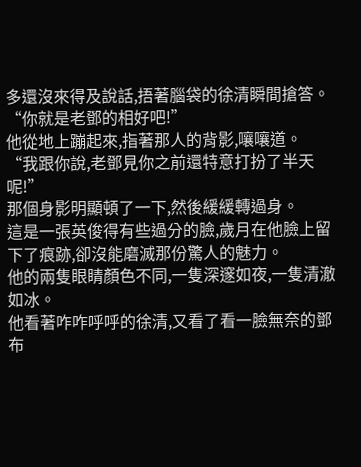多還沒來得及說話,捂著腦袋的徐清瞬間搶答。
“你就是老鄧的相好吧!”
他從地上蹦起來,指著那人的背影,嚷嚷道。
“我跟你說,老鄧見你之前還特意打扮了半天呢!”
那個身影明顯頓了一下,然後緩緩轉過身。
這是一張英俊得有些過分的臉,歲月在他臉上留下了痕跡,卻沒能磨滅那份驚人的魅力。
他的兩隻眼睛顏色不同,一隻深邃如夜,一隻清澈如冰。
他看著咋咋呼呼的徐清,又看了看一臉無奈的鄧布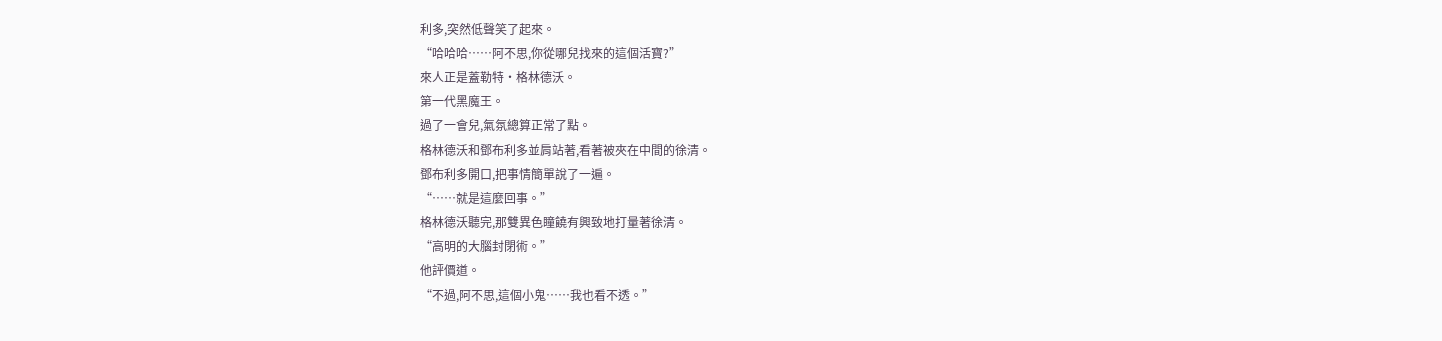利多,突然低聲笑了起來。
“哈哈哈……阿不思,你從哪兒找來的這個活寶?”
來人正是蓋勒特·格林德沃。
第一代黑魔王。
過了一會兒,氣氛總算正常了點。
格林德沃和鄧布利多並肩站著,看著被夾在中間的徐清。
鄧布利多開口,把事情簡單說了一遍。
“……就是這麼回事。”
格林德沃聽完,那雙異色瞳饒有興致地打量著徐清。
“高明的大腦封閉術。”
他評價道。
“不過,阿不思,這個小鬼……我也看不透。”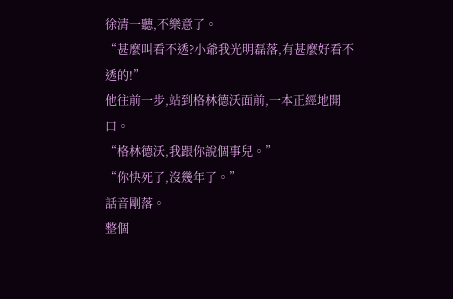徐清一聽,不樂意了。
“甚麼叫看不透?小爺我光明磊落,有甚麼好看不透的!”
他往前一步,站到格林德沃面前,一本正經地開口。
“格林德沃,我跟你說個事兒。”
“你快死了,沒幾年了。”
話音剛落。
整個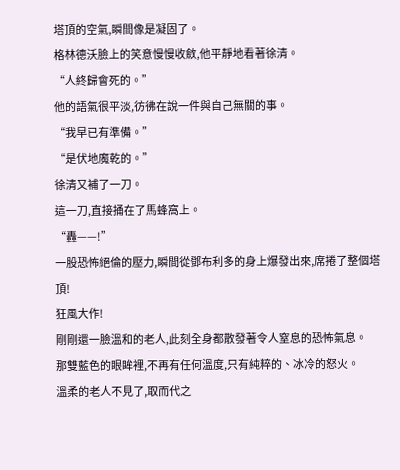塔頂的空氣,瞬間像是凝固了。
格林德沃臉上的笑意慢慢收斂,他平靜地看著徐清。
“人終歸會死的。”
他的語氣很平淡,彷彿在說一件與自己無關的事。
“我早已有準備。”
“是伏地魔乾的。”
徐清又補了一刀。
這一刀,直接捅在了馬蜂窩上。
“轟——!”
一股恐怖絕倫的壓力,瞬間從鄧布利多的身上爆發出來,席捲了整個塔頂!
狂風大作!
剛剛還一臉溫和的老人,此刻全身都散發著令人窒息的恐怖氣息。
那雙藍色的眼眸裡,不再有任何溫度,只有純粹的、冰冷的怒火。
溫柔的老人不見了,取而代之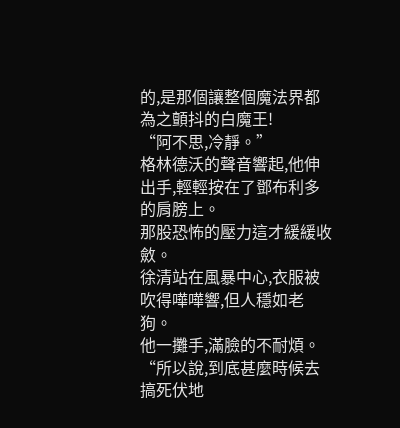的,是那個讓整個魔法界都為之顫抖的白魔王!
“阿不思,冷靜。”
格林德沃的聲音響起,他伸出手,輕輕按在了鄧布利多的肩膀上。
那股恐怖的壓力這才緩緩收斂。
徐清站在風暴中心,衣服被吹得嘩嘩響,但人穩如老狗。
他一攤手,滿臉的不耐煩。
“所以說,到底甚麼時候去搞死伏地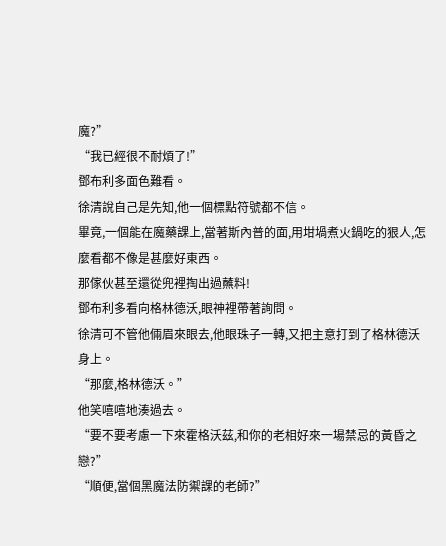魔?”
“我已經很不耐煩了!”
鄧布利多面色難看。
徐清說自己是先知,他一個標點符號都不信。
畢竟,一個能在魔藥課上,當著斯內普的面,用坩堝煮火鍋吃的狠人,怎麼看都不像是甚麼好東西。
那傢伙甚至還從兜裡掏出過蘸料!
鄧布利多看向格林德沃,眼神裡帶著詢問。
徐清可不管他倆眉來眼去,他眼珠子一轉,又把主意打到了格林德沃身上。
“那麼,格林德沃。”
他笑嘻嘻地湊過去。
“要不要考慮一下來霍格沃茲,和你的老相好來一場禁忌的黃昏之戀?”
“順便,當個黑魔法防禦課的老師?”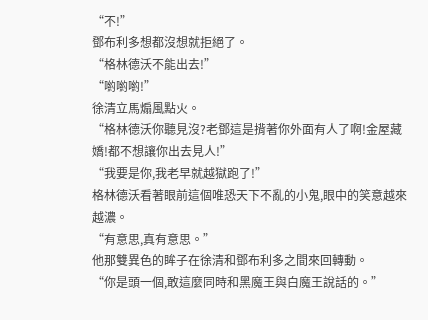“不!”
鄧布利多想都沒想就拒絕了。
“格林德沃不能出去!”
“喲喲喲!”
徐清立馬煽風點火。
“格林德沃你聽見沒?老鄧這是揹著你外面有人了啊!金屋藏嬌!都不想讓你出去見人!”
“我要是你,我老早就越獄跑了!”
格林德沃看著眼前這個唯恐天下不亂的小鬼,眼中的笑意越來越濃。
“有意思,真有意思。”
他那雙異色的眸子在徐清和鄧布利多之間來回轉動。
“你是頭一個,敢這麼同時和黑魔王與白魔王說話的。”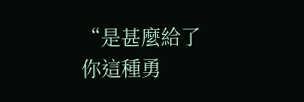“是甚麼給了你這種勇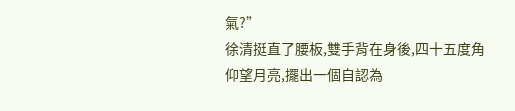氣?”
徐清挺直了腰板,雙手背在身後,四十五度角仰望月亮,擺出一個自認為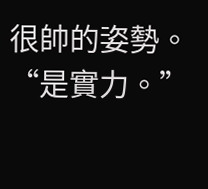很帥的姿勢。
“是實力。”